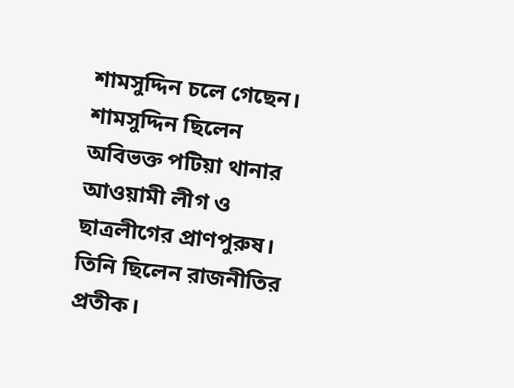শামসুদ্দিন চলে গেছেন। শামসুদ্দিন ছিলেন অবিভক্ত পটিয়া থানার আওয়ামী লীগ ও ছাত্রলীগের প্রাণপুরুষ। তিনি ছিলেন রাজনীতির প্রতীক।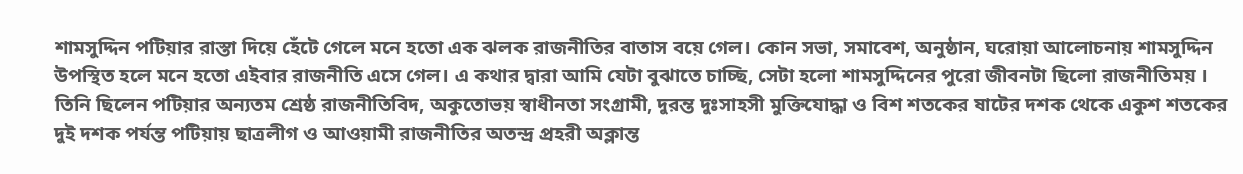শামসুদ্দিন পটিয়ার রাস্তা দিয়ে হেঁটে গেলে মনে হতো এক ঝলক রাজনীতির বাতাস বয়ে গেল। কোন সভা, সমাবেশ, অনুষ্ঠান, ঘরোয়া আলোচনায় শামসুদ্দিন উপস্থিত হলে মনে হতো এইবার রাজনীতি এসে গেল। এ কথার দ্বারা আমি যেটা বুঝাতে চাচ্ছি, সেটা হলো শামসুদ্দিনের পুরো জীবনটা ছিলো রাজনীতিময় ।
তিনি ছিলেন পটিয়ার অন্যতম শ্রেষ্ঠ রাজনীতিবিদ, অকুতোভয় স্বাধীনতা সংগ্রামী, দুরন্ত দুঃসাহসী মুক্তিযোদ্ধা ও বিশ শতকের ষাটের দশক থেকে একুশ শতকের দুই দশক পর্যন্ত পটিয়ায় ছাত্রলীগ ও আওয়ামী রাজনীতির অতন্দ্র প্রহরী অক্লান্ত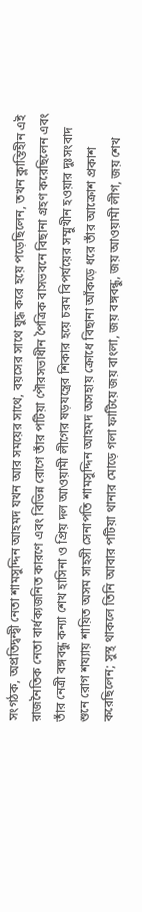সংগঠক, অপ্রতিদ্বন্দ্বী নেতা শামসুদ্দিন আহমদ যখন আর সময়ের সাথে, বয়সের সাথে যুদ্ধ করে হয়ে পড়েছিলেন, তখন ক্লান্তিহীন এই রাজনৈতিক নেতা বার্ধক্যজনিত কারণে এবং বিভিন্ন রোগে তাঁর পটিয়া পৌরসভাধীন পৈত্রিক বাসভবনে বিছানা গ্রহণ করেছিলেন এবং তাঁর নেত্রী বঙ্গবন্ধু কন্যা শেখ হাসিনা ও প্রিয় দল আওয়ামী লীগের ষড়যন্ত্রের শিকার হয়ে চরম বিপর্যয়ের সম্মুখীন হওয়ার দুঃসংবাদ শুনে রোগ শয্যায় শায়িত অসম সাহসী সেনাপতি শামসুদ্দিন আহমদ অসহায় ক্রোধে বিছানা আঁকড়ে ধরে তাঁর আক্রোশ প্রকাশ করেছিলেন; সুস্থ থাকলে তিনি আবার পটিয়া থানার মোড়ে গলা ফাটিয়ে জয় বাংলা, জয় বঙ্গবন্ধু, জয় আওয়ামী লীগ, জয় শেখ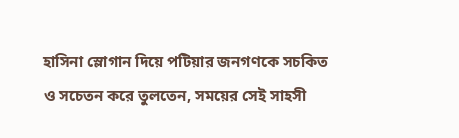হাসিনা স্লোগান দিয়ে পটিয়ার জনগণকে সচকিত ও সচেতন করে তুলতেন, সময়ের সেই সাহসী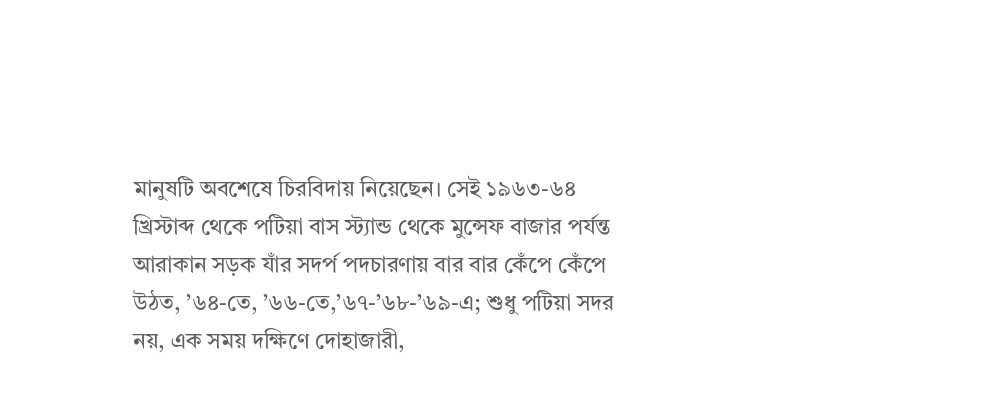মানুষটি অবশেষে চিরবিদায় নিয়েছেন। সেই ১৯৬৩-৬৪ খ্রিস্টাব্দ থেকে পটিয়া বাস স্ট্যান্ড থেকে মুন্সেফ বাজার পর্যন্ত আরাকান সড়ক যাঁর সদর্প পদচারণায় বার বার কেঁপে কেঁপে উঠত, ’৬৪-তে, ’৬৬-তে,’৬৭-’৬৮-’৬৯-এ; শুধু পটিয়া সদর নয়, এক সময় দক্ষিণে দোহাজারী,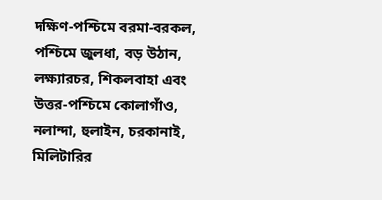দক্ষিণ-পশ্চিমে বরমা-বরকল, পশ্চিমে জুলধা, বড় উঠান, লক্ষ্যারচর, শিকলবাহা এবং উত্তর-পশ্চিমে কোলাগাঁও, নলান্দা, হুলাইন, চরকানাই, মিলিটারির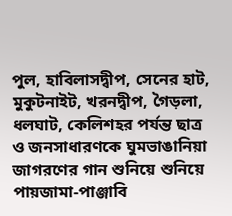পুল, হাবিলাসদ্বীপ, সেনের হাট, মুকুটনাইট, খরনদ্বীপ, গৈড়লা, ধলঘাট, কেলিশহর পর্যন্ত ছাত্র ও জনসাধারণকে ঘুমভাঙানিয়া জাগরণের গান শুনিয়ে শুনিয়ে পায়জামা-পাঞ্জাবি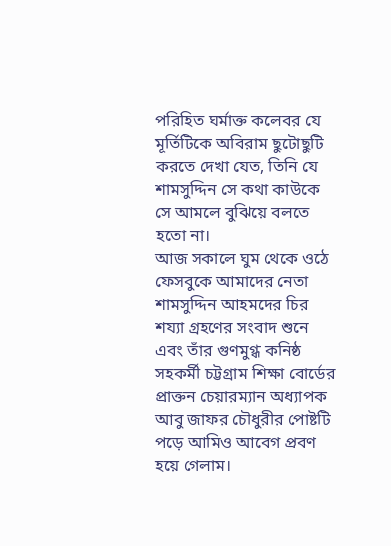পরিহিত ঘর্মাক্ত কলেবর যে মূর্তিটিকে অবিরাম ছুটোছুটি করতে দেখা যেত, তিনি যে শামসুদ্দিন সে কথা কাউকে সে আমলে বুঝিয়ে বলতে হতো না।
আজ সকালে ঘুম থেকে ওঠে ফেসবুকে আমাদের নেতা শামসুদ্দিন আহমদের চির শয্যা গ্রহণের সংবাদ শুনে এবং তাঁর গুণমুগ্ধ কনিষ্ঠ সহকর্মী চট্টগ্রাম শিক্ষা বোর্ডের প্রাক্তন চেয়ারম্যান অধ্যাপক আবু জাফর চৌধুরীর পোষ্টটি পড়ে আমিও আবেগ প্রবণ হয়ে গেলাম।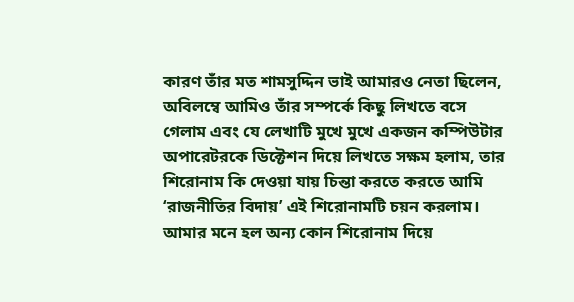কারণ তাঁর মত শামসুদ্দিন ভাই আমারও নেতা ছিলেন, অবিলম্বে আমিও তাঁর সম্পর্কে কিছু লিখতে বসে গেলাম এবং যে লেখাটি মুখে মুখে একজন কম্পিউটার অপারেটরকে ডিক্টেশন দিয়ে লিখতে সক্ষম হলাম, তার শিরোনাম কি দেওয়া যায় চিন্তা করতে করতে আমি ‘রাজনীতির বিদায়’ এই শিরোনামটি চয়ন করলাম। আমার মনে হল অন্য কোন শিরোনাম দিয়ে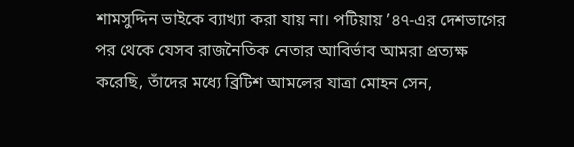শামসুদ্দিন ভাইকে ব্যাখ্যা করা যায় না। পটিয়ায় ’৪৭-এর দেশভাগের পর থেকে যেসব রাজনৈতিক নেতার আবির্ভাব আমরা প্রত্যক্ষ করেছি, তাঁদের মধ্যে ব্রিটিশ আমলের যাত্রা মোহন সেন,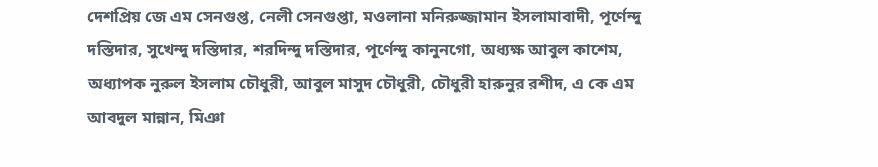দেশপ্রিয় জে এম সেনগুপ্ত, নেলী সেনগুপ্তা, মওলানা মনিরুজ্জামান ইসলামাবাদী, পূর্ণেন্দু দস্তিদার, সুখেন্দু দস্তিদার, শরদিন্দু দস্তিদার, পূর্ণেন্দু কানুনগো, অধ্যক্ষ আবুল কাশেম, অধ্যাপক নুরুল ইসলাম চৌধুরী, আবুল মাসুদ চৌধুরী, চৌধুরী হারুনুর রশীদ, এ কে এম আবদুল মান্নান, মিঞা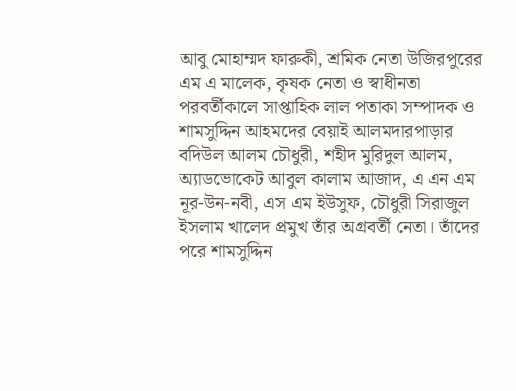আবু মোহাম্মদ ফারুকী, শ্রমিক নেতা উজিরপুরের এম এ মালেক, কৃষক নেতা ও স্বাধীনতা পরবর্তীকালে সাপ্তাহিক লাল পতাকা সম্পাদক ও শামসুদ্দিন আহমদের বেয়াই আলমদারপাড়ার বদিউল আলম চৌধুরী, শহীদ মুরিদুল আলম, অ্যাডভোকেট আবুল কালাম আজাদ, এ এন এম নূর-উন-নবী, এস এম ইউসুফ, চৌধুরী সিরাজুল ইসলাম খালেদ প্রমুখ তাঁর অগ্রবর্তী নেতা। তাঁদের পরে শামসুদ্দিন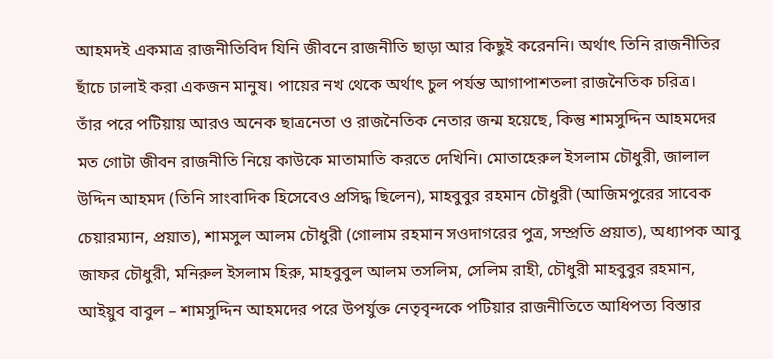আহমদই একমাত্র রাজনীতিবিদ যিনি জীবনে রাজনীতি ছাড়া আর কিছুই করেননি। অর্থাৎ তিনি রাজনীতির ছাঁচে ঢালাই করা একজন মানুষ। পায়ের নখ থেকে অর্থাৎ চুল পর্যন্ত আগাপাশতলা রাজনৈতিক চরিত্র।
তাঁর পরে পটিয়ায় আরও অনেক ছাত্রনেতা ও রাজনৈতিক নেতার জন্ম হয়েছে, কিন্তু শামসুদ্দিন আহমদের মত গোটা জীবন রাজনীতি নিয়ে কাউকে মাতামাতি করতে দেখিনি। মোতাহেরুল ইসলাম চৌধুরী, জালাল উদ্দিন আহমদ (তিনি সাংবাদিক হিসেবেও প্রসিদ্ধ ছিলেন), মাহবুবুর রহমান চৌধুরী (আজিমপুরের সাবেক চেয়ারম্যান, প্রয়াত), শামসুল আলম চৌধুরী (গোলাম রহমান সওদাগরের পুত্র, সম্প্রতি প্রয়াত), অধ্যাপক আবু জাফর চৌধুরী, মনিরুল ইসলাম হিরু, মাহবুবুল আলম তসলিম, সেলিম রাহী, চৌধুরী মাহবুবুর রহমান, আইয়ুব বাবুল – শামসুদ্দিন আহমদের পরে উপর্যুক্ত নেতৃবৃন্দকে পটিয়ার রাজনীতিতে আধিপত্য বিস্তার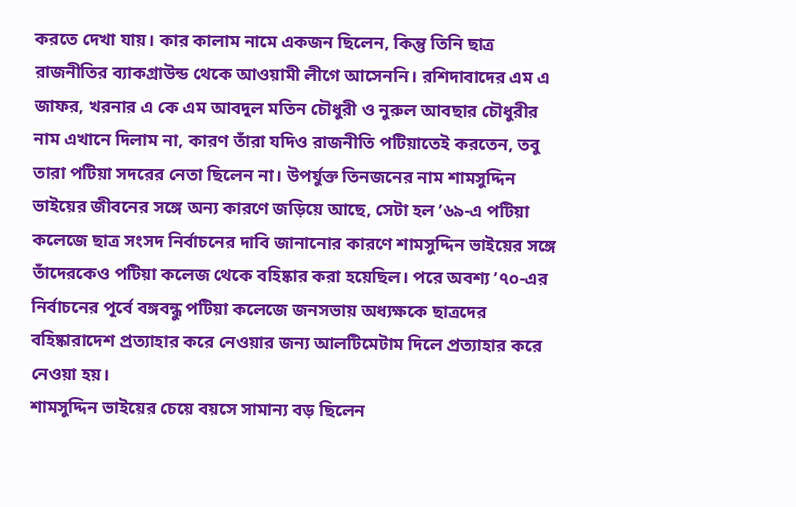করতে দেখা যায়। কার কালাম নামে একজন ছিলেন, কিন্তু তিনি ছাত্র রাজনীতির ব্যাকগ্রাউন্ড থেকে আওয়ামী লীগে আসেননি। রশিদাবাদের এম এ জাফর, খরনার এ কে এম আবদুল মতিন চৌধুরী ও নুরুল আবছার চৌধুরীর নাম এখানে দিলাম না, কারণ তাঁরা যদিও রাজনীতি পটিয়াতেই করতেন, তবু তারা পটিয়া সদরের নেতা ছিলেন না। উপর্যুক্ত তিনজনের নাম শামসুদ্দিন ভাইয়ের জীবনের সঙ্গে অন্য কারণে জড়িয়ে আছে, সেটা হল ’৬৯-এ পটিয়া কলেজে ছাত্র সংসদ নির্বাচনের দাবি জানানোর কারণে শামসুদ্দিন ভাইয়ের সঙ্গে তাঁদেরকেও পটিয়া কলেজ থেকে বহিষ্কার করা হয়েছিল। পরে অবশ্য ’৭০-এর নির্বাচনের পূর্বে বঙ্গবন্ধু পটিয়া কলেজে জনসভায় অধ্যক্ষকে ছাত্রদের বহিষ্কারাদেশ প্রত্যাহার করে নেওয়ার জন্য আলটিমেটাম দিলে প্রত্যাহার করে নেওয়া হয়।
শামসুদ্দিন ভাইয়ের চেয়ে বয়সে সামান্য বড় ছিলেন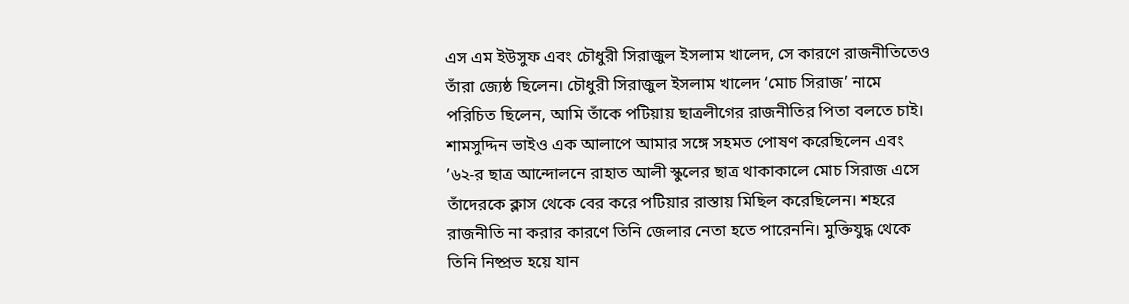এস এম ইউসুফ এবং চৌধুরী সিরাজুল ইসলাম খালেদ, সে কারণে রাজনীতিতেও তাঁরা জ্যেষ্ঠ ছিলেন। চৌধুরী সিরাজুল ইসলাম খালেদ ‘মোচ সিরাজ’ নামে পরিচিত ছিলেন, আমি তাঁকে পটিয়ায় ছাত্রলীগের রাজনীতির পিতা বলতে চাই। শামসুদ্দিন ভাইও এক আলাপে আমার সঙ্গে সহমত পোষণ করেছিলেন এবং ’৬২-র ছাত্র আন্দোলনে রাহাত আলী স্কুলের ছাত্র থাকাকালে মোচ সিরাজ এসে তাঁদেরকে ক্লাস থেকে বের করে পটিয়ার রাস্তায় মিছিল করেছিলেন। শহরে রাজনীতি না করার কারণে তিনি জেলার নেতা হতে পারেননি। মুক্তিযুদ্ধ থেকে তিনি নিষ্প্রভ হয়ে যান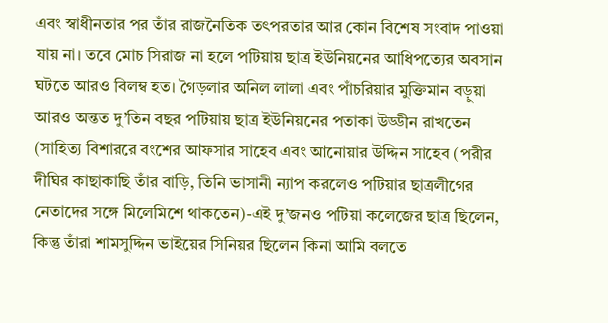এবং স্বাধীনতার পর তাঁর রাজনৈতিক তৎপরতার আর কোন বিশেষ সংবাদ পাওয়া যায় না। তবে মোচ সিরাজ না হলে পটিয়ায় ছাত্র ইউনিয়নের আধিপত্যের অবসান ঘটতে আরও বিলম্ব হত। গৈড়লার অনিল লালা এবং পাঁচরিয়ার মুক্তিমান বড়ুয়া আরও অন্তত দু’তিন বছর পটিয়ায় ছাত্র ইউনিয়নের পতাকা উড্ডীন রাখতেন (সাহিত্য বিশাররে বংশের আফসার সাহেব এবং আনোয়ার উদ্দিন সাহেব (পরীর দীঘির কাছাকাছি তাঁর বাড়ি, তিনি ভাসানী ন্যাপ করলেও পটিয়ার ছাত্রলীগের নেতাদের সঙ্গে মিলেমিশে থাকতেন)-এই দু’জনও পটিয়া কলেজের ছাত্র ছিলেন, কিন্তু তাঁরা শামসুদ্দিন ভাইয়ের সিনিয়র ছিলেন কিনা আমি বলতে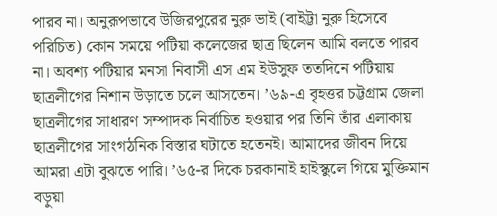পারব না। অনুরূপভাবে উজিরপুরের নুরু ভাই (বাইট্টা নুরু হিসেবে পরিচিত) কোন সময়ে পটিয়া কলেজের ছাত্র ছিলেন আমি বলতে পারব না। অবশ্য পটিয়ার মনসা নিবাসী এস এম ইউসুফ ততদিনে পটিয়ায় ছাত্রলীগের নিশান উড়াতে চলে আসতেন। ’৬৯-এ বৃহত্তর চট্টগ্রাম জেলা ছাত্রলীগের সাধারণ সম্পাদক নির্বাচিত হওয়ার পর তিনি তাঁর এলাকায় ছাত্রলীগের সাংগঠনিক বিস্তার ঘটাতে হতেনই। আমাদের জীবন দিয়ে আমরা এটা বুঝতে পারি। ’৬৫-র দিকে চরকানাই হাইস্কুলে গিয়ে মুক্তিমান বড়ুয়া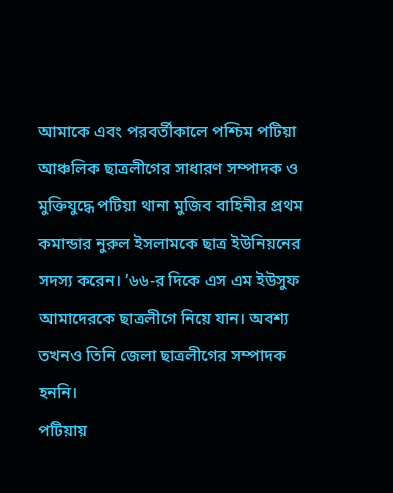আমাকে এবং পরবর্তীকালে পশ্চিম পটিয়া আঞ্চলিক ছাত্রলীগের সাধারণ সম্পাদক ও মুক্তিযুদ্ধে পটিয়া থানা মুজিব বাহিনীর প্রথম কমান্ডার নুরুল ইসলামকে ছাত্র ইউনিয়নের সদস্য করেন। ’৬৬-র দিকে এস এম ইউসুফ আমাদেরকে ছাত্রলীগে নিয়ে যান। অবশ্য তখনও তিনি জেলা ছাত্রলীগের সম্পাদক হননি।
পটিয়ায়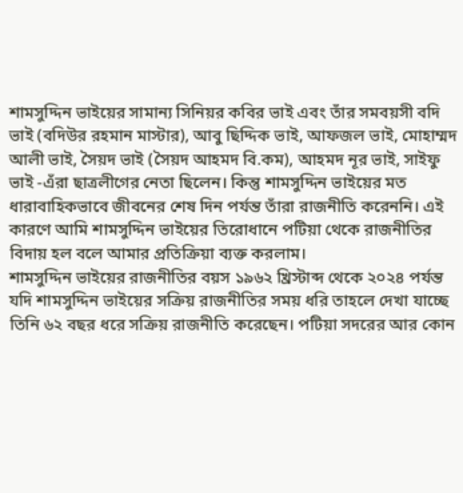শামসুদ্দিন ভাইয়ের সামান্য সিনিয়র কবির ভাই এবং তাঁর সমবয়সী বদি ভাই (বদিউর রহমান মাস্টার), আবু ছিদ্দিক ভাই, আফজল ভাই, মোহাম্মদ আলী ভাই, সৈয়দ ভাই (সৈয়দ আহমদ বি.কম), আহমদ নূর ভাই, সাইফু ভাই -এঁরা ছাত্রলীগের নেতা ছিলেন। কিন্তু শামসুদ্দিন ভাইয়ের মত ধারাবাহিকভাবে জীবনের শেষ দিন পর্যন্ত তাঁরা রাজনীতি করেননি। এই কারণে আমি শামসুদ্দিন ভাইয়ের তিরোধানে পটিয়া থেকে রাজনীতির বিদায় হল বলে আমার প্রতিক্রিয়া ব্যক্ত করলাম।
শামসুদ্দিন ভাইয়ের রাজনীতির বয়স ১৯৬২ খ্রিস্টাব্দ থেকে ২০২৪ পর্যন্ত যদি শামসুদ্দিন ভাইয়ের সক্রিয় রাজনীতির সময় ধরি তাহলে দেখা যাচ্ছে তিনি ৬২ বছর ধরে সক্রিয় রাজনীতি করেছেন। পটিয়া সদরের আর কোন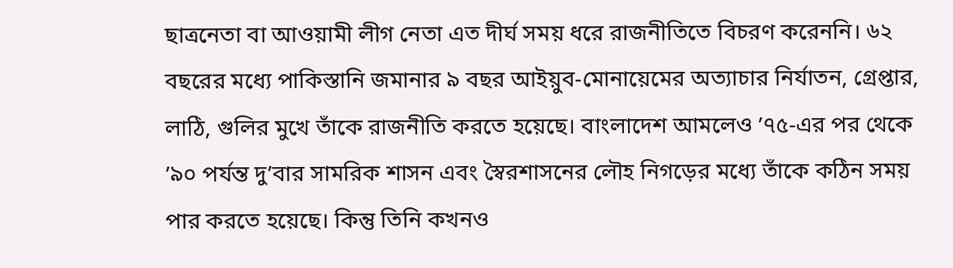ছাত্রনেতা বা আওয়ামী লীগ নেতা এত দীর্ঘ সময় ধরে রাজনীতিতে বিচরণ করেননি। ৬২ বছরের মধ্যে পাকিস্তানি জমানার ৯ বছর আইয়ুব-মোনায়েমের অত্যাচার নির্যাতন, গ্রেপ্তার, লাঠি, গুলির মুখে তাঁকে রাজনীতি করতে হয়েছে। বাংলাদেশ আমলেও ’৭৫-এর পর থেকে ’৯০ পর্যন্ত দু’বার সামরিক শাসন এবং স্বৈরশাসনের লৌহ নিগড়ের মধ্যে তাঁকে কঠিন সময় পার করতে হয়েছে। কিন্তু তিনি কখনও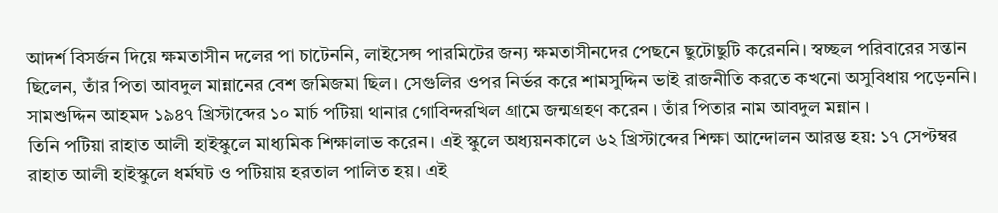আদর্শ বিসর্জন দিয়ে ক্ষমতাসীন দলের পা চাটেননি, লাইসেন্স পারমিটের জন্য ক্ষমতাসীনদের পেছনে ছুটোছুটি করেননি। স্বচ্ছল পরিবারের সন্তান ছিলেন, তাঁর পিতা আবদুল মান্নানের বেশ জমিজমা ছিল। সেগুলির ওপর নির্ভর করে শামসুদ্দিন ভাই রাজনীতি করতে কখনো অসুবিধায় পড়েননি।
সামশুদ্দিন আহমদ ১৯৪৭ খ্রিস্টাব্দের ১০ মার্চ পটিয়া থানার গোবিন্দরখিল গ্রামে জন্মগ্রহণ করেন । তাঁর পিতার নাম আবদুল মন্নান ।
তিনি পটিয়া রাহাত আলী হাইস্কুলে মাধ্যমিক শিক্ষালাভ করেন। এই স্কুলে অধ্যয়নকালে ৬২ খ্রিস্টাব্দের শিক্ষা আন্দোলন আরম্ভ হয়: ১৭ সেপ্টম্বর রাহাত আলী হাইস্কুলে ধর্মঘট ও পটিয়ায় হরতাল পালিত হয়। এই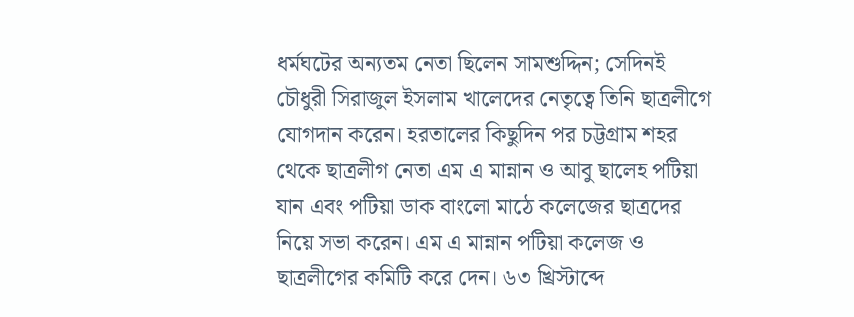ধর্মঘটের অন্যতম নেতা ছিলেন সামশুদ্দিন; সেদিনই চৌধুরী সিরাজুল ইসলাম খালেদের নেতৃত্বে তিনি ছাত্রলীগে যোগদান করেন। হরতালের কিছুদিন পর চট্টগ্রাম শহর থেকে ছাত্রলীগ নেতা এম এ মান্নান ও আবু ছালেহ পটিয়া যান এবং পটিয়া ডাক বাংলো মাঠে কলেজের ছাত্রদের নিয়ে সভা করেন। এম এ মান্নান পটিয়া কলেজ ও ছাত্রলীগের কমিটি করে দেন। ৬৩ খ্রিস্টাব্দে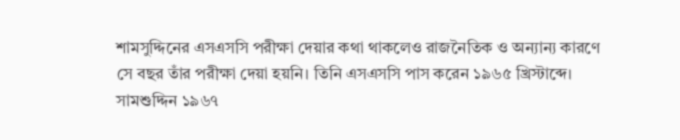শামসুদ্দিনের এসএসসি পরীক্ষা দেয়ার কথা থাকলেও রাজনৈতিক ও অন্যান্য কারণে সে বছর তাঁর পরীক্ষা দেয়া হয়নি। তিনি এসএসসি পাস করেন ১৯৬৫ খ্রিস্টাব্দে। সামশুদ্দিন ১৯৬৭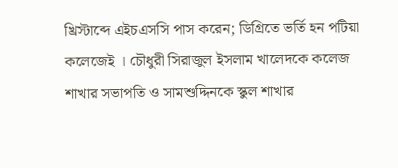খ্রিস্টাব্দে এইচএসসি পাস করেন; ডিগ্রিতে ভর্তি হন পটিয়া কলেজেই । চৌধুরী সিরাজুল ইসলাম খালেদকে কলেজ শাখার সভাপতি ও সামশুদ্দিনকে স্কুল শাখার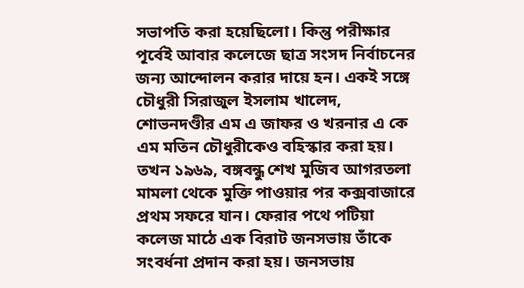সভাপতি করা হয়েছিলো। কিন্তু পরীক্ষার পূর্বেই আবার কলেজে ছাত্র সংসদ নির্বাচনের জন্য আন্দোলন করার দায়ে হন। একই সঙ্গে চৌধুরী সিরাজুল ইসলাম খালেদ, শোভনদণ্ডীর এম এ জাফর ও খরনার এ কে এম মতিন চৌধুরীকেও বহিস্কার করা হয়। তখন ১৯৬৯, বঙ্গবন্ধু শেখ মুজিব আগরতলা মামলা থেকে মুক্তি পাওয়ার পর কক্সবাজারে প্রথম সফরে যান। ফেরার পথে পটিয়া কলেজ মাঠে এক বিরাট জনসভায় তাঁকে সংবর্ধনা প্রদান করা হয়। জনসভায়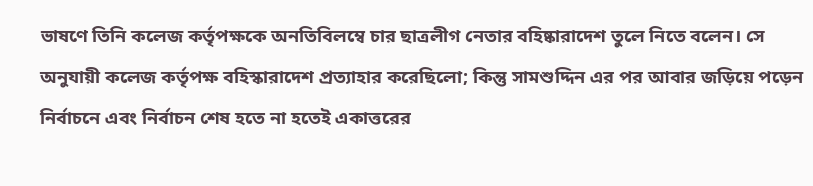ভাষণে তিনি কলেজ কর্তৃপক্ষকে অনতিবিলম্বে চার ছাত্রলীগ নেতার বহিষ্কারাদেশ তুলে নিতে বলেন। সে অনুযায়ী কলেজ কর্তৃপক্ষ বহিস্কারাদেশ প্রত্যাহার করেছিলো; কিন্তু সামশুদ্দিন এর পর আবার জড়িয়ে পড়েন নির্বাচনে এবং নির্বাচন শেষ হতে না হতেই একাত্তরের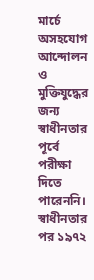মার্চে অসহযোগ আন্দোলন ও মুক্তিযুদ্ধের জন্য স্বাধীনতার পূর্বে পরীক্ষা দিতে পারেননি। স্বাধীনতার পর ১৯৭২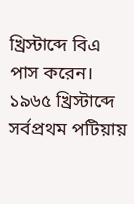খ্রিস্টাব্দে বিএ পাস করেন।
১৯৬৫ খ্রিস্টাব্দে সর্বপ্রথম পটিয়ায়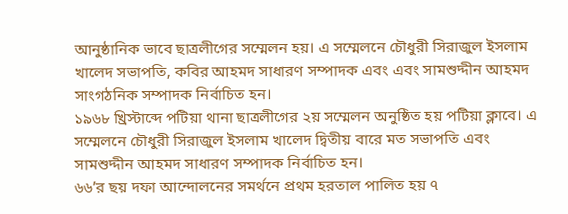আনুষ্ঠানিক ভাবে ছাত্রলীগের সম্মেলন হয়। এ সম্মেলনে চৌধুরী সিরাজুল ইসলাম খালেদ সভাপতি, কবির আহমদ সাধারণ সম্পাদক এবং এবং সামশুদ্দীন আহমদ সাংগঠনিক সম্পাদক নির্বাচিত হন।
১৯৬৮ খ্রিস্টাব্দে পটিয়া থানা ছাত্রলীগের ২য় সম্মেলন অনুষ্ঠিত হয় পটিয়া ক্লাবে। এ সম্মেলনে চৌধুরী সিরাজুল ইসলাম খালেদ দ্বিতীয় বারে মত সভাপতি এবং সামশুদ্দীন আহমদ সাধারণ সম্পাদক নির্বাচিত হন।
৬৬’র ছয় দফা আন্দোলনের সমর্থনে প্রথম হরতাল পালিত হয় ৭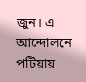জুন। এ আন্দোলনে পটিয়ায়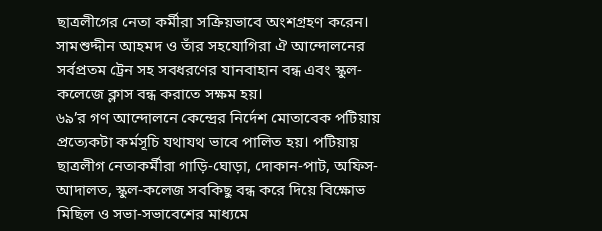ছাত্রলীগের নেতা কর্মীরা সক্রিয়ভাবে অংশগ্রহণ করেন। সামশুদ্দীন আহমদ ও তাঁর সহযোগিরা ঐ আন্দোলনের সর্বপ্রতম ট্রেন সহ সবধরণের যানবাহান বন্ধ এবং স্কুল-কলেজে ক্লাস বন্ধ করাতে সক্ষম হয়।
৬৯’র গণ আন্দোলনে কেন্দ্রের নির্দেশ মোতাবেক পটিয়ায় প্রত্যেকটা কর্মসূচি যথাযথ ভাবে পালিত হয়। পটিয়ায় ছাত্রলীগ নেতাকর্মীরা গাড়ি-ঘোড়া, দোকান-পাট, অফিস-আদালত, স্কুল-কলেজ সবকিছু বন্ধ করে দিয়ে বিক্ষোভ মিছিল ও সভা-সভাবেশের মাধ্যমে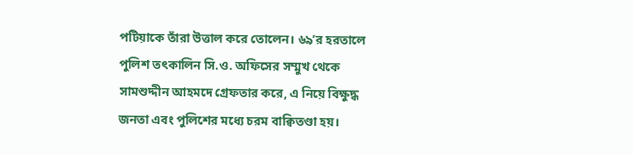পটিয়াকে তাঁরা উত্তাল করে তোলেন। ৬৯’র হরতালে পুলিশ তৎকালিন সি.ও. অফিসের সম্মুখ থেকে সামশুদ্দীন আহমদে গ্রেফতার করে, এ নিয়ে বিক্ষুদ্ধ জনতা এবং পুলিশের মধ্যে চরম বাক্বিতণ্ডা হয়।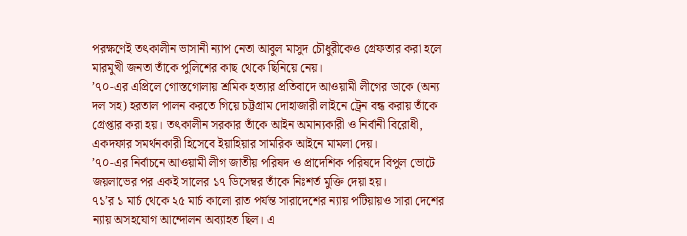পরক্ষণেই তৎকালীন ভাসানী ন্যাপ নেতা আবুল মাসুদ চৌধুরীকেও গ্রেফতার করা হলে মারমুখী জনতা তাঁকে পুলিশের কাছ থেকে ছিনিয়ে নেয়।
’৭০-এর এপ্রিলে গোস্তগোলায় শ্রমিক হত্যার প্রতিবাদে আওয়ামী লীগের ডাকে (অন্য দল সহ) হরতাল পালন করতে গিয়ে চট্টগ্রাম দোহাজারী লাইনে ট্রেন বন্ধ করায় তাঁকে গ্রেপ্তার করা হয়। তৎকালীন সরকার তাঁকে আইন অমান্যকারী ও নির্বানী বিরোধী, একদফার সমর্থনকারী হিসেবে ইয়াহিয়ার সামরিক আইনে মামলা দেয়।
’৭০-এর নির্বাচনে আওয়ামী লীগ জাতীয় পরিষদ ও প্রাদেশিক পরিষদে বিপুল ভোটে জয়লাভের পর একই সালের ১৭ ডিসেম্বর তাঁকে নিঃশর্ত মুক্তি দেয়া হয়।
৭১’র ১ মার্চ থেকে ২৫ মার্চ কালো রাত পর্যন্ত সারাদেশের ন্যায় পটিয়ায়ও সারা দেশের ন্যায় অসহযোগ আন্দোলন অব্যাহত ছিল। এ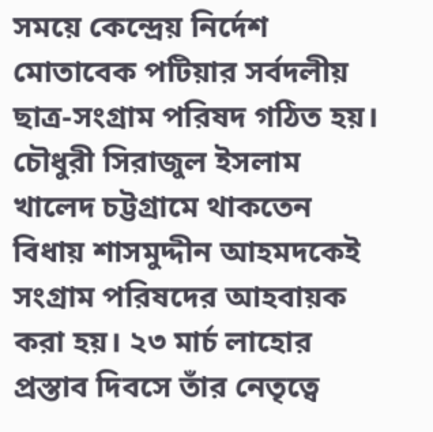সময়ে কেন্দ্রেয় নির্দেশ মোতাবেক পটিয়ার সর্বদলীয় ছাত্র-সংগ্রাম পরিষদ গঠিত হয়। চৌধুরী সিরাজুল ইসলাম খালেদ চট্টগ্রামে থাকতেন বিধায় শাসমুদ্দীন আহমদকেই সংগ্রাম পরিষদের আহবায়ক করা হয়। ২৩ মার্চ লাহোর প্রস্তাব দিবসে তাঁর নেতৃত্বে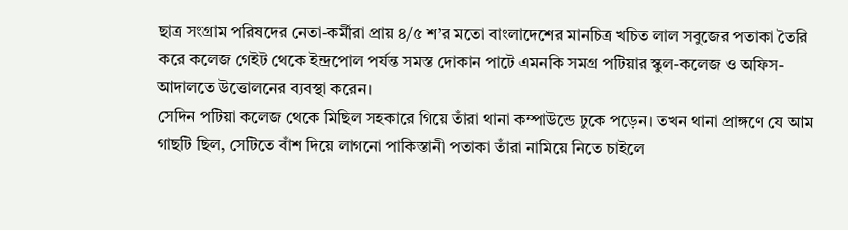ছাত্র সংগ্রাম পরিষদের নেতা-কর্মীরা প্রায় ৪/৫ শ’র মতো বাংলাদেশের মানচিত্র খচিত লাল সবুজের পতাকা তৈরি করে কলেজ গেইট থেকে ইন্দ্রপোল পর্যন্ত সমস্ত দোকান পাটে এমনকি সমগ্র পটিয়ার স্কুল-কলেজ ও অফিস-আদালতে উত্তোলনের ব্যবস্থা করেন।
সেদিন পটিয়া কলেজ থেকে মিছিল সহকারে গিয়ে তাঁরা থানা কম্পাউন্ডে ঢুকে পড়েন। তখন থানা প্রাঙ্গণে যে আম গাছটি ছিল, সেটিতে বাঁশ দিয়ে লাগনো পাকিস্তানী পতাকা তাঁরা নামিয়ে নিতে চাইলে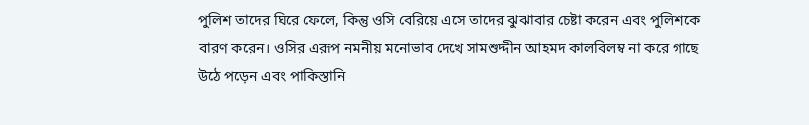পুলিশ তাদের ঘিরে ফেলে, কিন্তু ওসি বেরিয়ে এসে তাদের ঝুঝাবার চেষ্টা করেন এবং পুলিশকে বারণ করেন। ওসির এরূপ নমনীয় মনোভাব দেখে সামশুদ্দীন আহমদ কালবিলম্ব না করে গাছে উঠে পড়েন এবং পাকিস্তানি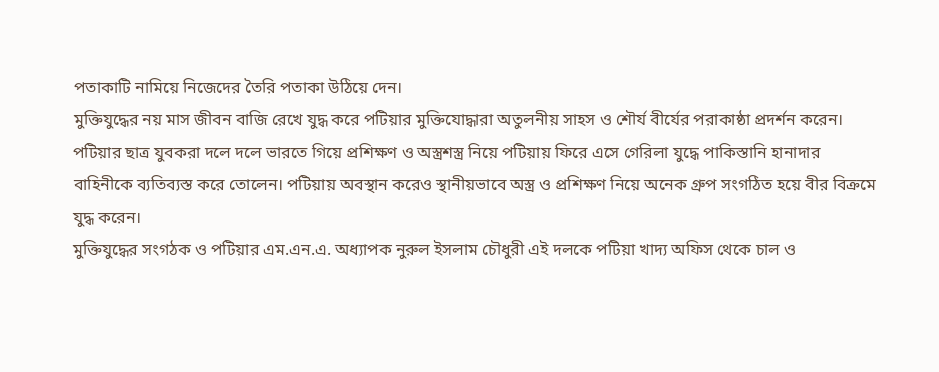পতাকাটি নামিয়ে নিজেদের তৈরি পতাকা উঠিয়ে দেন।
মুক্তিযুদ্ধের নয় মাস জীবন বাজি রেখে যুদ্ধ করে পটিয়ার মুক্তিযোদ্ধারা অতুলনীয় সাহস ও শৌর্য বীর্যের পরাকাষ্ঠা প্রদর্শন করেন। পটিয়ার ছাত্র যুবকরা দলে দলে ভারতে গিয়ে প্রশিক্ষণ ও অস্ত্রশস্ত্র নিয়ে পটিয়ায় ফিরে এসে গেরিলা যুদ্ধে পাকিস্তানি হানাদার বাহিনীকে ব্যতিব্যস্ত করে তোলেন। পটিয়ায় অবস্থান করেও স্থানীয়ভাবে অস্ত্র ও প্রশিক্ষণ নিয়ে অনেক গ্রুপ সংগঠিত হয়ে বীর বিক্রমে যুদ্ধ করেন।
মুক্তিযুদ্ধের সংগঠক ও পটিয়ার এম.এন.এ. অধ্যাপক নুরুল ইসলাম চৌধুরী এই দলকে পটিয়া খাদ্য অফিস থেকে চাল ও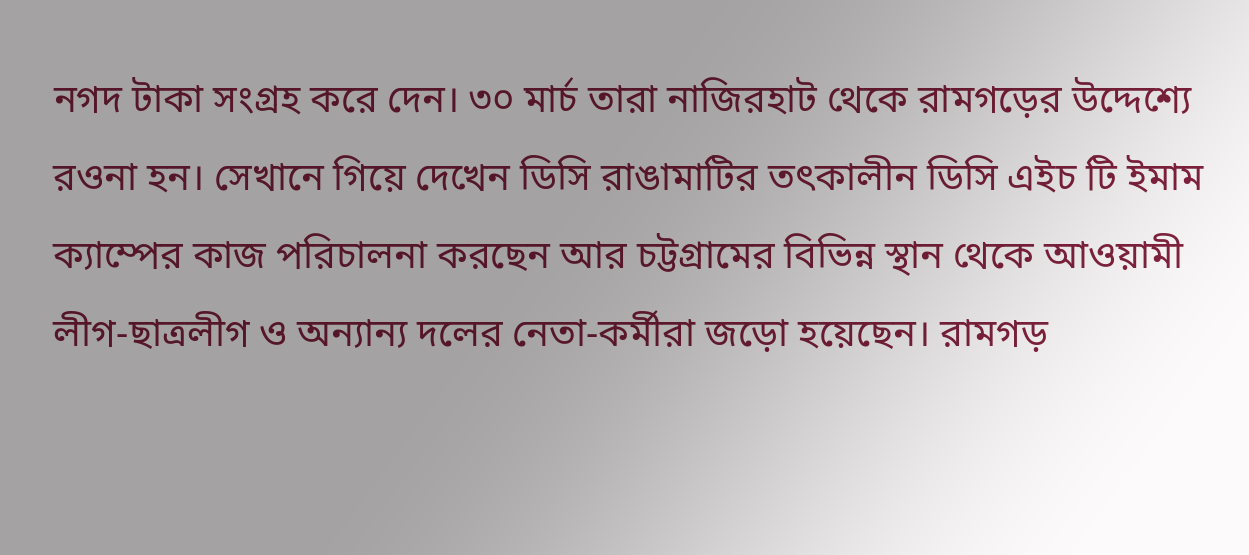নগদ টাকা সংগ্রহ করে দেন। ৩০ মার্চ তারা নাজিরহাট থেকে রামগড়ের উদ্দেশ্যে রওনা হন। সেখানে গিয়ে দেখেন ডিসি রাঙামাটির তৎকালীন ডিসি এইচ টি ইমাম ক্যাম্পের কাজ পরিচালনা করছেন আর চট্টগ্রামের বিভিন্ন স্থান থেকে আওয়ামী লীগ-ছাত্রলীগ ও অন্যান্য দলের নেতা-কর্মীরা জড়ো হয়েছেন। রামগড়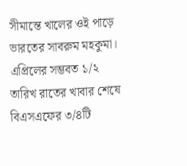সীমান্তে খালের ওই পাড়ে ভারতের সাবরুম মহকুমা। এপ্রিলের সম্ভবত ১/২ তারিখ রাতের খাবার শেষে বিএসএফের ৩/৪টি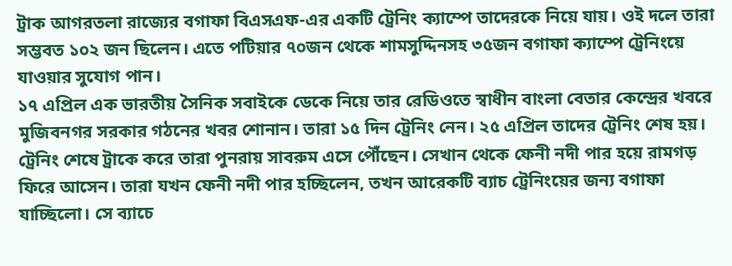ট্রাক আগরতলা রাজ্যের বগাফা বিএসএফ-এর একটি ট্রেনিং ক্যাম্পে তাদেরকে নিয়ে যায়। ওই দলে তারা সম্ভবত ১০২ জন ছিলেন। এতে পটিয়ার ৭০জন থেকে শামসুদ্দিনসহ ৩৫জন বগাফা ক্যাম্পে ট্রেনিংয়ে যাওয়ার সুযোগ পান।
১৭ এপ্রিল এক ভারতীয় সৈনিক সবাইকে ডেকে নিয়ে তার রেডিওতে স্বাধীন বাংলা বেতার কেন্দ্রের খবরে মুজিবনগর সরকার গঠনের খবর শোনান। তারা ১৫ দিন ট্রেনিং নেন। ২৫ এপ্রিল তাদের ট্রেনিং শেষ হয়। ট্রেনিং শেষে ট্রাকে করে তারা পুনরায় সাবরুম এসে পৌঁছেন। সেখান থেকে ফেনী নদী পার হয়ে রামগড় ফিরে আসেন। তারা যখন ফেনী নদী পার হচ্ছিলেন, তখন আরেকটি ব্যাচ ট্রেনিংয়ের জন্য বগাফা যাচ্ছিলো। সে ব্যাচে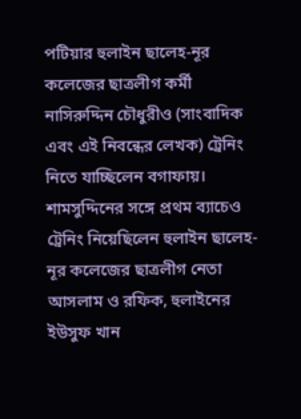পটিয়ার হুলাইন ছালেহ-নূর কলেজের ছাত্রলীগ কর্মী নাসিরুদ্দিন চৌধুরীও (সাংবাদিক এবং এই নিবন্ধের লেখক) ট্রেনিং নিতে যাচ্ছিলেন বগাফায়। শামসুদ্দিনের সঙ্গে প্রথম ব্যাচেও ট্রেনিং নিয়েছিলেন হুলাইন ছালেহ-নূর কলেজের ছাত্রলীগ নেতা আসলাম ও রফিক, হুলাইনের ইউসুফ খান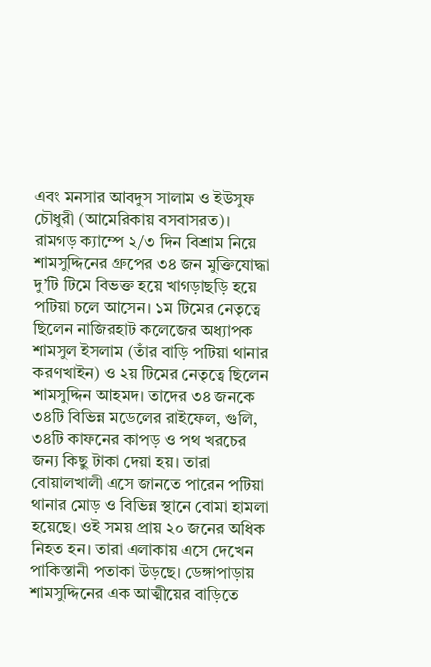এবং মনসার আবদুস সালাম ও ইউসুফ চৌধুরী (আমেরিকায় বসবাসরত)।
রামগড় ক্যাম্পে ২/৩ দিন বিশ্রাম নিয়ে শামসুদ্দিনের গ্রুপের ৩৪ জন মুক্তিযোদ্ধা দু’টি টিমে বিভক্ত হয়ে খাগড়াছড়ি হয়ে পটিয়া চলে আসেন। ১ম টিমের নেতৃত্বে ছিলেন নাজিরহাট কলেজের অধ্যাপক শামসুল ইসলাম (তাঁর বাড়ি পটিয়া থানার করণখাইন) ও ২য় টিমের নেতৃত্বে ছিলেন শামসুদ্দিন আহমদ। তাদের ৩৪ জনকে ৩৪টি বিভিন্ন মডেলের রাইফেল, গুলি, ৩৪টি কাফনের কাপড় ও পথ খরচের জন্য কিছু টাকা দেয়া হয়। তারা বোয়ালখালী এসে জানতে পারেন পটিয়া থানার মোড় ও বিভিন্ন স্থানে বোমা হামলা হয়েছে। ওই সময় প্রায় ২০ জনের অধিক নিহত হন। তারা এলাকায় এসে দেখেন পাকিস্তানী পতাকা উড়ছে। ডেঙ্গাপাড়ায় শামসুদ্দিনের এক আত্মীয়ের বাড়িতে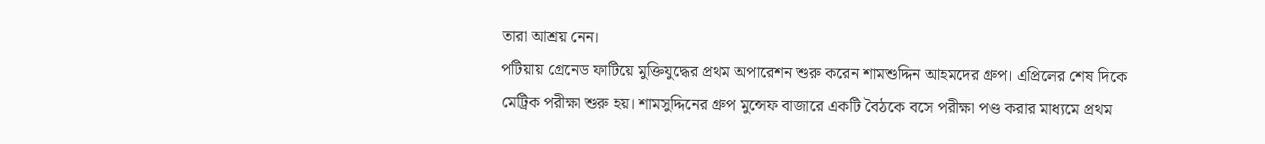তারা আশ্রয় নেন।
পটিয়ায় গ্রেনেড ফাটিয়ে মুক্তিযুদ্ধের প্রথম অপারেশন শুরু করেন শামশুদ্দিন আহমদের গ্রুপ। এপ্রিলের শেষ দিকে মেট্রিক পরীক্ষা শুরু হয়। শামসুদ্দিনের গ্রুপ মুন্সেফ বাজারে একটি বৈঠকে বসে পরীক্ষা পণ্ড করার মাধ্যমে প্রথম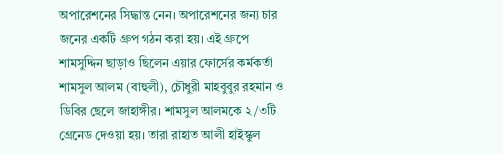অপারেশনের সিদ্ধান্ত নেন। অপারেশনের জন্য চার জনের একটি গ্রুপ গঠন করা হয়। এই গ্রুপে শামসুদ্দিন ছাড়াও ছিলেন এয়ার ফোর্সের কর্মকর্তা শামসুল আলম (বাহুলী), চৌধুরী মাহবুবুর রহমান ও ডিবির ছেলে জাহাঙ্গীর। শামসুল আলমকে ২/৩টি গ্রেনেড দেওয়া হয়। তারা রাহাত আলী হাইস্কুল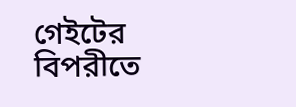গেইটের বিপরীতে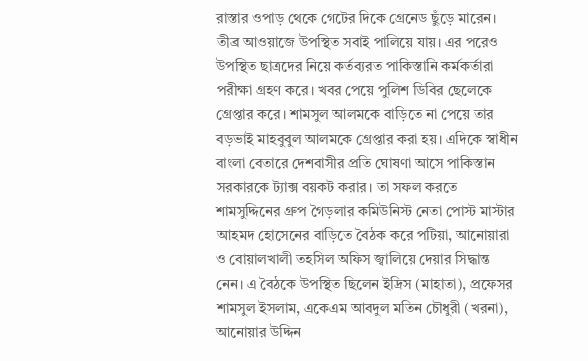রাস্তার ওপাড় থেকে গেটের দিকে গ্রেনেড ছুঁড়ে মারেন। তীব্র আওয়াজে উপস্থিত সবাই পালিয়ে যায়। এর পরেও উপস্থিত ছাত্রদের নিয়ে কর্তব্যরত পাকিস্তানি কর্মকর্তারা পরীক্ষা গ্রহণ করে। খবর পেয়ে পুলিশ ডিবির ছেলেকে গ্রেপ্তার করে। শামসুল আলমকে বাড়িতে না পেয়ে তার বড়ভাই মাহবুবুল আলমকে গ্রেপ্তার করা হয়। এদিকে স্বাধীন বাংলা বেতারে দেশবাসীর প্রতি ঘোষণা আসে পাকিস্তান সরকারকে ট্যাক্স বয়কট করার। তা সফল করতে শামসুদ্দিনের গ্রুপ গৈড়লার কমিউনিস্ট নেতা পোস্ট মাস্টার আহমদ হোসেনের বাড়িতে বৈঠক করে পটিয়া, আনোয়ারা ও বোয়ালখালী তহসিল অফিস জ্বালিয়ে দেয়ার সিদ্ধান্ত নেন। এ বৈঠকে উপস্থিত ছিলেন ইদ্রিস (মাহাতা), প্রফেসর শামসুল ইসলাম, একেএম আবদুল মতিন চৌধুরী (খরনা), আনোয়ার উদ্দিন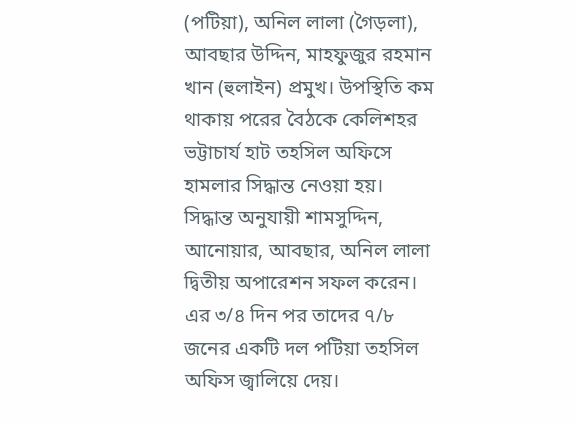(পটিয়া), অনিল লালা (গৈড়লা), আবছার উদ্দিন, মাহফুজুর রহমান খান (হুলাইন) প্রমুখ। উপস্থিতি কম থাকায় পরের বৈঠকে কেলিশহর ভট্টাচার্য হাট তহসিল অফিসে হামলার সিদ্ধান্ত নেওয়া হয়। সিদ্ধান্ত অনুযায়ী শামসুদ্দিন, আনোয়ার, আবছার, অনিল লালা দ্বিতীয় অপারেশন সফল করেন। এর ৩/৪ দিন পর তাদের ৭/৮ জনের একটি দল পটিয়া তহসিল অফিস জ্বালিয়ে দেয়।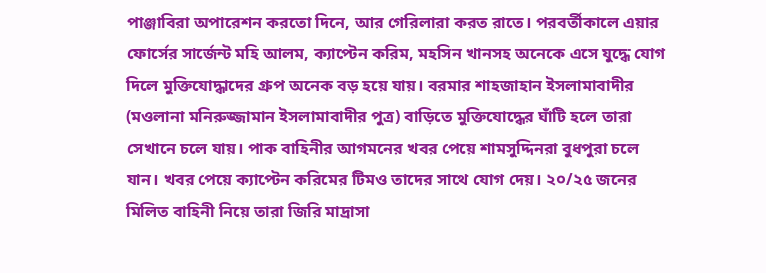পাঞ্জাবিরা অপারেশন করতো দিনে, আর গেরিলারা করত রাতে। পরবর্তীকালে এয়ার ফোর্সের সার্জেন্ট মহি আলম, ক্যাপ্টেন করিম, মহসিন খানসহ অনেকে এসে যুদ্ধে যোগ দিলে মুক্তিযোদ্ধাদের গ্রুপ অনেক বড় হয়ে যায়। বরমার শাহজাহান ইসলামাবাদীর (মওলানা মনিরুজ্জামান ইসলামাবাদীর পুত্র) বাড়িতে মুক্তিযোদ্ধের ঘাঁটি হলে তারা সেখানে চলে যায়। পাক বাহিনীর আগমনের খবর পেয়ে শামসুদ্দিনরা বুধপুরা চলে যান। খবর পেয়ে ক্যাপ্টেন করিমের টিমও তাদের সাথে যোগ দেয়। ২০/২৫ জনের মিলিত বাহিনী নিয়ে তারা জিরি মাদ্রাসা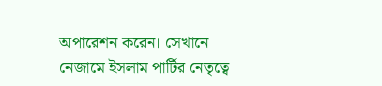অপারেশন করেন। সেখানে নেজামে ইসলাম পার্টির নেতৃত্বে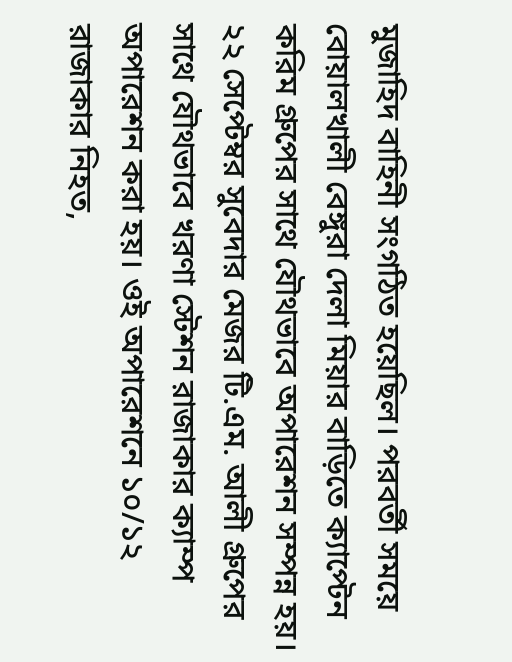মুজাহিদ বাহিনী সংগঠিত হয়েছিল। পরবর্তী সময়ে বোয়ালখালী বেঙ্গুরা দেলা মিয়ার বাড়িতে ক্যাপ্টেন করিম গ্রুপের সাথে যৌথভাবে অপারেশন সম্পন্ন হয়। ২২ সেপ্টেম্বর সুবেদার মেজর টি.এম. আলী গ্রুপের সাথে যৌথভাবে খরণা স্টেশন রাজাকার ক্যাম্প অপারেশন করা হয়। ওই অপারেশনে ১০/১২ রাজাকার নিহত,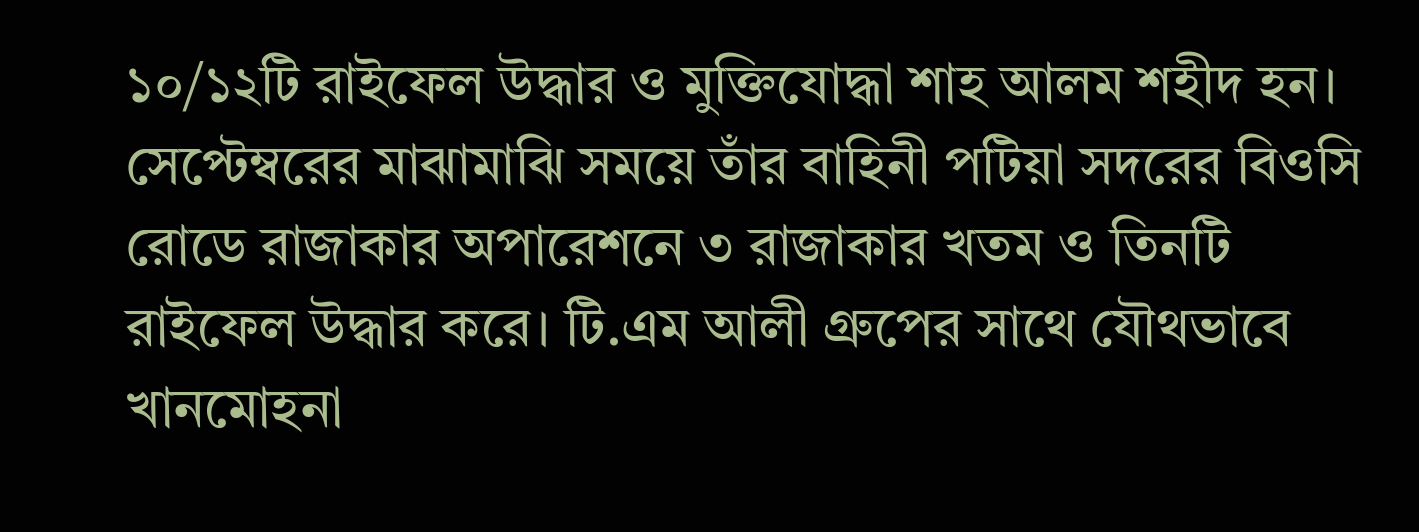১০/১২টি রাইফেল উদ্ধার ও মুক্তিযোদ্ধা শাহ আলম শহীদ হন। সেপ্টেম্বরের মাঝামাঝি সময়ে তাঁর বাহিনী পটিয়া সদরের বিওসি রোডে রাজাকার অপারেশনে ৩ রাজাকার খতম ও তিনটি রাইফেল উদ্ধার করে। টি.এম আলী গ্রুপের সাথে যৌথভাবে খানমোহনা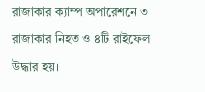রাজাকার ক্যাম্প অপারেশনে ৩ রাজাকার নিহত ও ৪টি রাইফেল উদ্ধার হয়।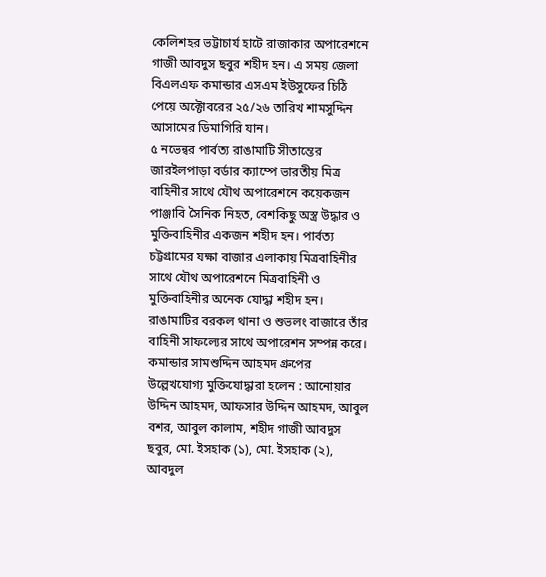কেলিশহর ভট্টাচার্য হাটে রাজাকার অপারেশনে গাজী আবদুস ছবুর শহীদ হন। এ সময় জেলা বিএলএফ কমান্ডার এসএম ইউসুফের চিঠি পেয়ে অক্টোবরের ২৫/২৬ তারিখ শামসুদ্দিন আসামের ডিমাগিরি যান।
৫ নভেন্বর পার্বত্য রাঙামাটি সীতান্তের জারইলপাড়া বর্ডার ক্যাম্পে ভারতীয় মিত্র বাহিনীর সাথে যৌথ অপারেশনে কয়েকজন পাঞ্জাবি সৈনিক নিহত, বেশকিছু অস্ত্র উদ্ধার ও মুক্তিবাহিনীর একজন শহীদ হন। পার্বত্য চট্টগ্রামের যক্ষা বাজার এলাকায় মিত্রবাহিনীর সাথে যৌথ অপারেশনে মিত্রবাহিনী ও মুক্তিবাহিনীর অনেক যোদ্ধা শহীদ হন। রাঙামাটির বরকল থানা ও শুভলং বাজারে তাঁর বাহিনী সাফল্যের সাথে অপারেশন সম্পন্ন করে।
কমান্ডার সামশুদ্দিন আহমদ গ্রুপের উল্লেখযোগ্য মুক্তিযোদ্ধারা হলেন : আনোয়ার উদ্দিন আহমদ, আফসার উদ্দিন আহমদ, আবুল বশর, আবুল কালাম, শহীদ গাজী আবদুস ছবুর, মো. ইসহাক (১), মো. ইসহাক (২), আবদুল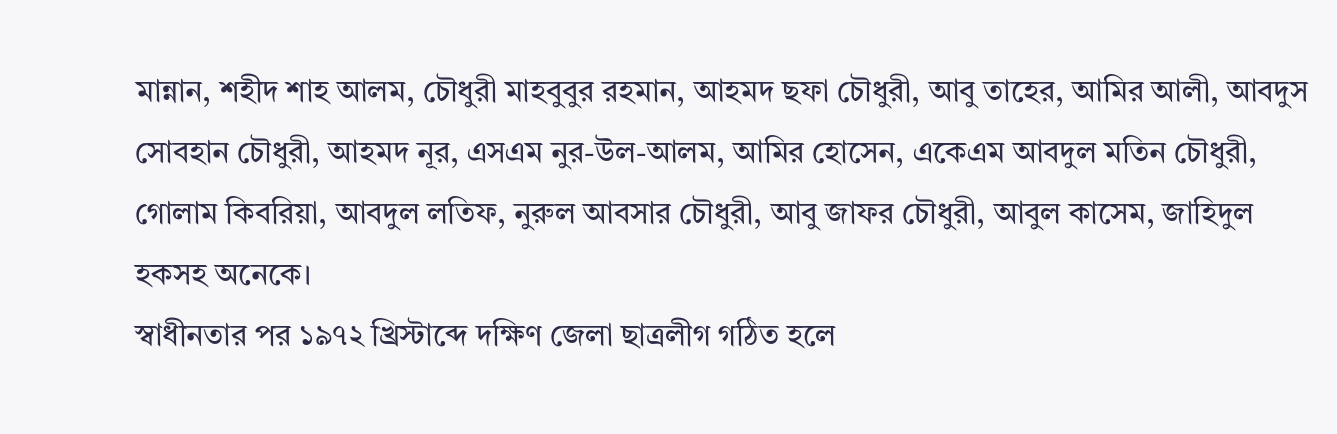মান্নান, শহীদ শাহ আলম, চৌধুরী মাহবুবুর রহমান, আহমদ ছফা চৌধুরী, আবু তাহের, আমির আলী, আবদুস সোবহান চৌধুরী, আহমদ নূর, এসএম নুর-উল-আলম, আমির হোসেন, একেএম আবদুল মতিন চৌধুরী, গোলাম কিবরিয়া, আবদুল লতিফ, নুরুল আবসার চৌধুরী, আবু জাফর চৌধুরী, আবুল কাসেম, জাহিদুল হকসহ অনেকে।
স্বাধীনতার পর ১৯৭২ খ্রিস্টাব্দে দক্ষিণ জেলা ছাত্রলীগ গঠিত হলে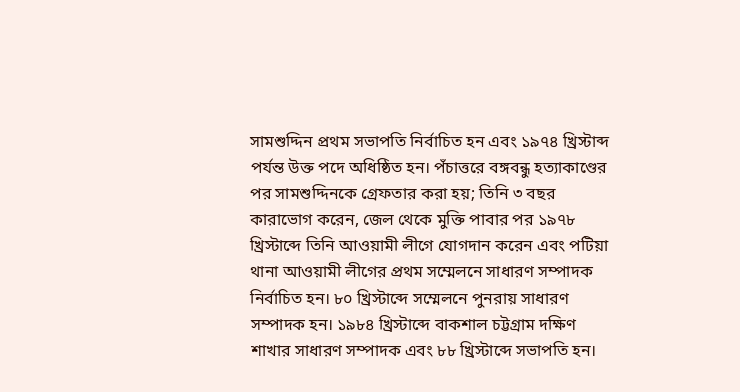সামশুদ্দিন প্রথম সভাপতি নির্বাচিত হন এবং ১৯৭৪ খ্রিস্টাব্দ পর্যন্ত উক্ত পদে অধিষ্ঠিত হন। পঁচাত্তরে বঙ্গবন্ধু হত্যাকাণ্ডের পর সামশুদ্দিনকে গ্রেফতার করা হয়; তিনি ৩ বছর কারাভোগ করেন, জেল থেকে মুক্তি পাবার পর ১৯৭৮ খ্রিস্টাব্দে তিনি আওয়ামী লীগে যোগদান করেন এবং পটিয়া থানা আওয়ামী লীগের প্রথম সম্মেলনে সাধারণ সম্পাদক নির্বাচিত হন। ৮০ খ্রিস্টাব্দে সম্মেলনে পুনরায় সাধারণ সম্পাদক হন। ১৯৮৪ খ্রিস্টাব্দে বাকশাল চট্টগ্রাম দক্ষিণ শাখার সাধারণ সম্পাদক এবং ৮৮ খ্রিস্টাব্দে সভাপতি হন।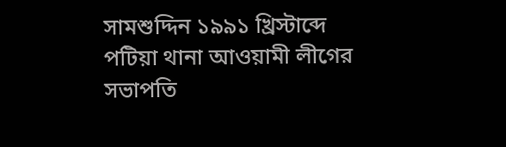সামশুদ্দিন ১৯৯১ খ্রিস্টাব্দে পটিয়া থানা আওয়ামী লীগের সভাপতি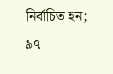নির্বাচিত হন; ৯৭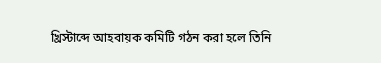খ্রিস্টাব্দে আহবায়ক কমিটি গঠন করা হলে তিনি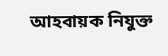আহবায়ক নিযুক্ত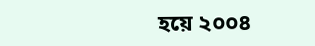হয়ে ২০০৪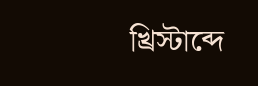খ্রিস্টাব্দে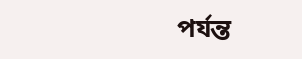পর্যন্ত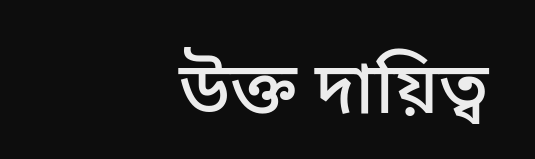উক্ত দায়িত্ব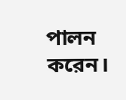পালন করেন।